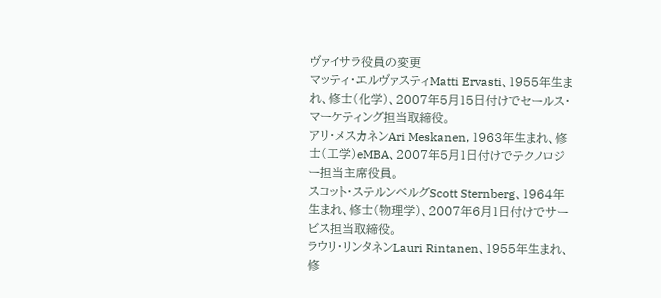ヴァイサラ役員の変更
マッティ・エルヴァスティMatti Ervasti、1955年生まれ、修士(化学)、2007年5月15日付けでセールス・マーケティング担当取締役。
アリ・メスカネンAri Meskanen, 1963年生まれ、修士(工学)eMBA、2007年5月1日付けでテクノロジー担当主席役員。
スコット・ステルンベルグScott Sternberg、1964年生まれ、修士(物理学)、2007年6月1日付けでサービス担当取締役。
ラウリ・リンタネンLauri Rintanen、1955年生まれ、修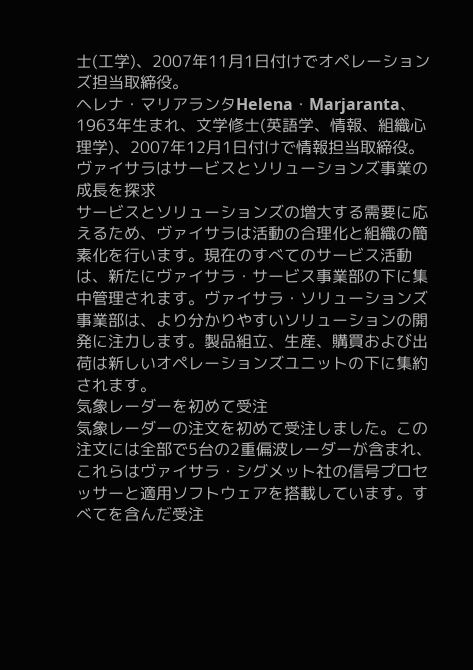士(工学)、2007年11月1日付けでオペレーションズ担当取締役。
ヘレナ・マリアランタHelena・Marjaranta、1963年生まれ、文学修士(英語学、情報、組織心理学)、2007年12月1日付けで情報担当取締役。
ヴァイサラはサービスとソリューションズ事業の成長を探求
サービスとソリューションズの増大する需要に応えるため、ヴァイサラは活動の合理化と組織の簡素化を行います。現在のすべてのサービス活動は、新たにヴァイサラ・サービス事業部の下に集中管理されます。ヴァイサラ・ソリューションズ事業部は、より分かりやすいソリューションの開発に注力します。製品組立、生産、購買および出荷は新しいオペレーションズユニットの下に集約されます。
気象レーダーを初めて受注
気象レーダーの注文を初めて受注しました。この注文には全部で5台の2重偏波レーダーが含まれ、これらはヴァイサラ・シグメット社の信号プロセッサーと適用ソフトウェアを搭載しています。すべてを含んだ受注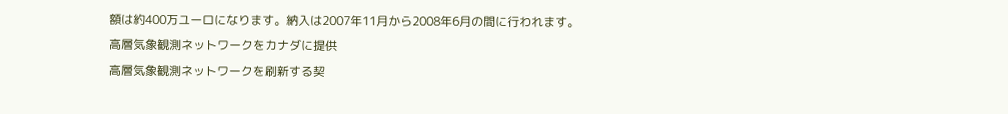額は約400万ユーロになります。納入は2007年11月から2008年6月の間に行われます。
高層気象観測ネットワークをカナダに提供
高層気象観測ネットワークを刷新する契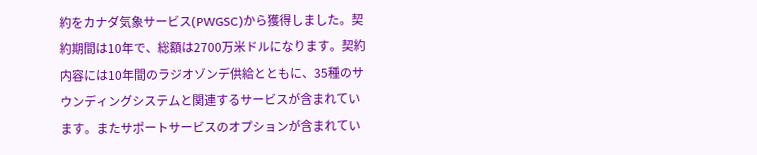約をカナダ気象サービス(PWGSC)から獲得しました。契約期間は10年で、総額は2700万米ドルになります。契約内容には10年間のラジオゾンデ供給とともに、35種のサウンディングシステムと関連するサービスが含まれています。またサポートサービスのオプションが含まれてい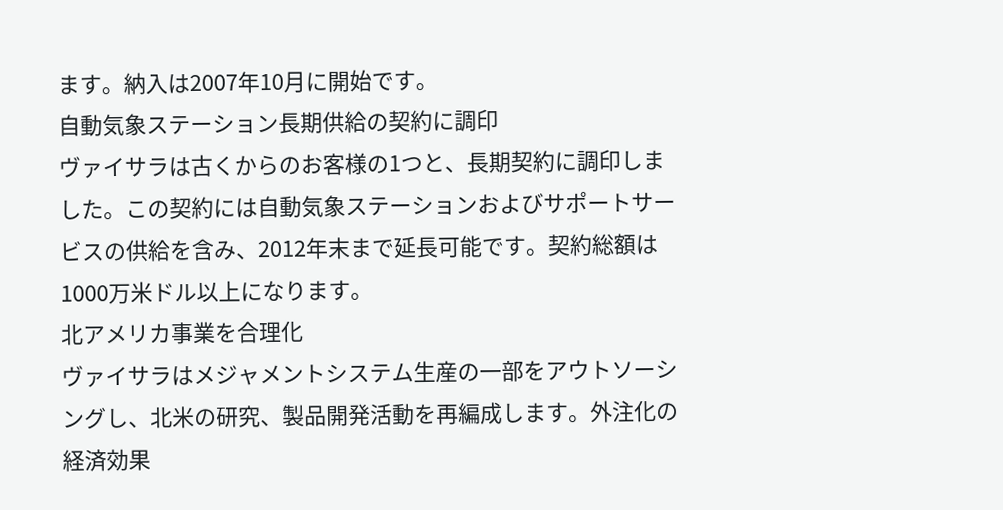ます。納入は2007年10月に開始です。
自動気象ステーション長期供給の契約に調印
ヴァイサラは古くからのお客様の1つと、長期契約に調印しました。この契約には自動気象ステーションおよびサポートサービスの供給を含み、2012年末まで延長可能です。契約総額は1000万米ドル以上になります。
北アメリカ事業を合理化
ヴァイサラはメジャメントシステム生産の一部をアウトソーシングし、北米の研究、製品開発活動を再編成します。外注化の経済効果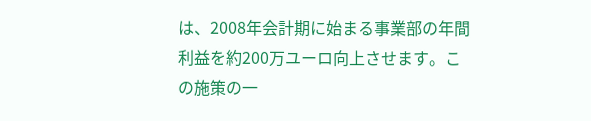は、2008年会計期に始まる事業部の年間利益を約200万ユーロ向上させます。この施策の一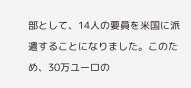部として、14人の要員を米国に派遣することになりました。このため、30万ユーロの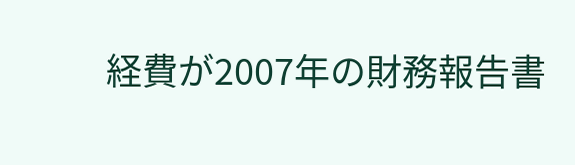経費が2007年の財務報告書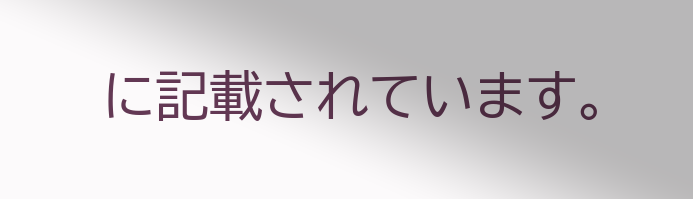に記載されています。